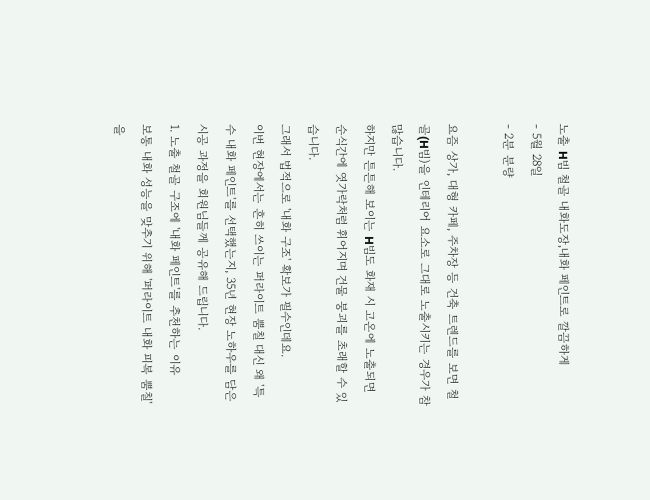노출 H빔 철골 내화도장,내화 페인트로 깔끔하게
- 5월 28일
- 2분 분량

요즘 상가, 대형 카페, 주차장 등 건축 트렌드를 보면 철골(H빔)을 인테리어 요소로 그대로 노출시키는 경우가 참 많습니다.
하지만 튼튼해 보이는 H빔도 화재 시 고온에 노출되면 순식간에 엿가락처럼 휘어지며 건물 붕괴를 초래할 수 있습니다.
그래서 법적으로 '내화 구조' 확보가 필수인데요.
이번 현장에서는 흔히 쓰이는 퍼라이트 뿜칠 대신 왜 '특수 내화 페인트'를 선택했는지, 35년 현장 노하우를 담은 시공 과정을 회원님들께 공유해 드립니다.
1. 노출 철골 구조에 '내화 페인트'를 추천하는 이유
보통 내화 성능을 맞추기 위해 '퍼라이트 내화 피복 뿜칠'을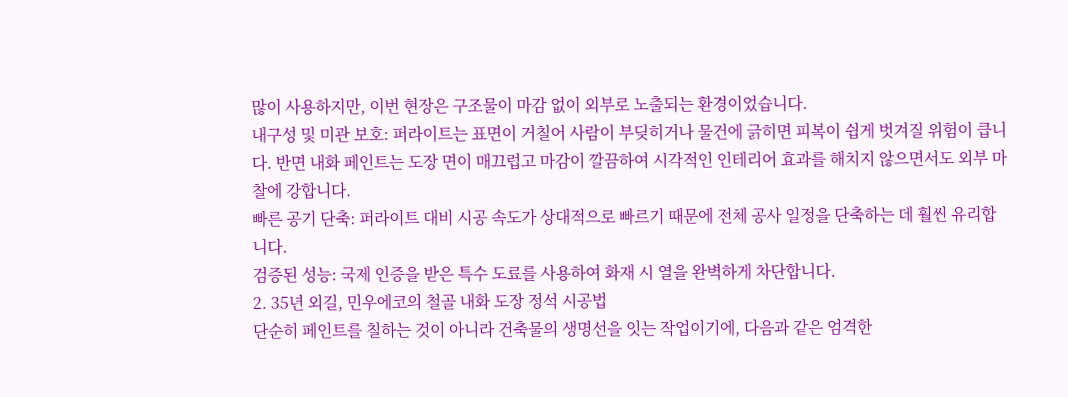많이 사용하지만, 이번 현장은 구조물이 마감 없이 외부로 노출되는 환경이었습니다.
내구성 및 미관 보호: 퍼라이트는 표면이 거칠어 사람이 부딪히거나 물건에 긁히면 피복이 쉽게 벗겨질 위험이 큽니다. 반면 내화 페인트는 도장 면이 매끄럽고 마감이 깔끔하여 시각적인 인테리어 효과를 해치지 않으면서도 외부 마찰에 강합니다.
빠른 공기 단축: 퍼라이트 대비 시공 속도가 상대적으로 빠르기 때문에 전체 공사 일정을 단축하는 데 훨씬 유리합니다.
검증된 성능: 국제 인증을 받은 특수 도료를 사용하여 화재 시 열을 완벽하게 차단합니다.
2. 35년 외길, 민우에코의 철골 내화 도장 정석 시공법
단순히 페인트를 칠하는 것이 아니라 건축물의 생명선을 잇는 작업이기에, 다음과 같은 엄격한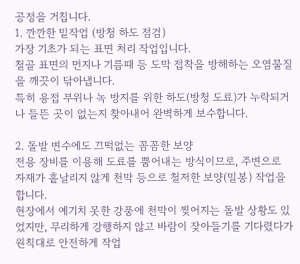공정을 거칩니다.
1. 깐깐한 밑작업 (방청 하도 점검)
가장 기초가 되는 표면 처리 작업입니다.
철골 표면의 먼지나 기름때 등 도막 접착을 방해하는 오염물질을 깨끗이 닦아냅니다.
특히 용접 부위나 녹 방지를 위한 하도(방청 도료)가 누락되거나 들뜬 곳이 없는지 찾아내어 완벽하게 보수합니다.

2. 돌발 변수에도 끄떡없는 꼼꼼한 보양
전용 장비를 이용해 도료를 뿜어내는 방식이므로, 주변으로 자재가 흩날리지 않게 천막 등으로 철저한 보양(밀봉) 작업을 합니다.
현장에서 예기치 못한 강풍에 천막이 찢어지는 돌발 상황도 있었지만, 무리하게 강행하지 않고 바람이 잦아들기를 기다렸다가 원칙대로 안전하게 작업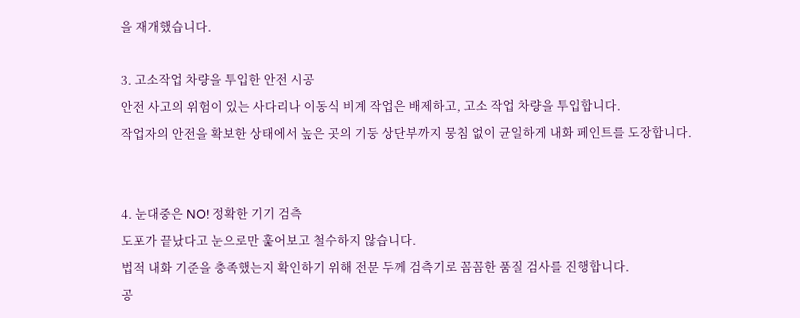을 재개했습니다.

3. 고소작업 차량을 투입한 안전 시공
안전 사고의 위험이 있는 사다리나 이동식 비계 작업은 배제하고, 고소 작업 차량을 투입합니다.
작업자의 안전을 확보한 상태에서 높은 곳의 기둥 상단부까지 뭉침 없이 균일하게 내화 페인트를 도장합니다.


4. 눈대중은 NO! 정확한 기기 검측
도포가 끝났다고 눈으로만 훑어보고 철수하지 않습니다.
법적 내화 기준을 충족했는지 확인하기 위해 전문 두께 검측기로 꼼꼼한 품질 검사를 진행합니다.
공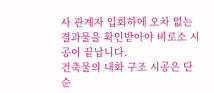사 관계자 입회하에 오차 없는 결과물을 확인받아야 비로소 시공이 끝납니다.
건축물의 내화 구조 시공은 단순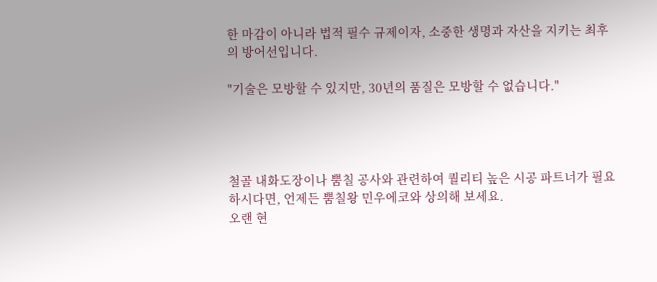한 마감이 아니라 법적 필수 규제이자, 소중한 생명과 자산을 지키는 최후의 방어선입니다.

"기술은 모방할 수 있지만, 30년의 품질은 모방할 수 없습니다."




철골 내화도장이나 뿜칠 공사와 관련하여 퀄리티 높은 시공 파트너가 필요하시다면, 언제든 뿜칠왕 민우에코와 상의해 보세요.
오랜 현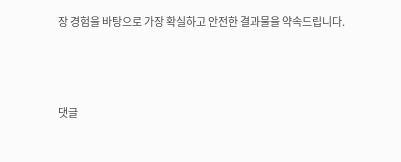장 경험을 바탕으로 가장 확실하고 안전한 결과물을 약속드립니다.




댓글